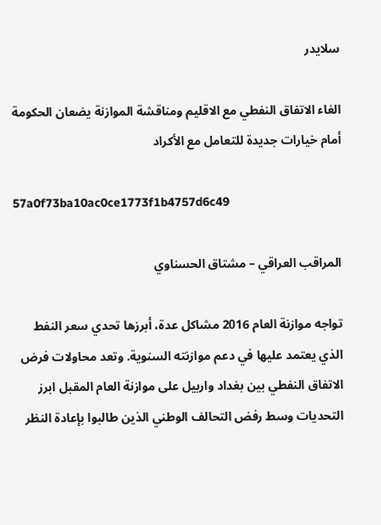سلايدر

الغاء الاتفاق النفطي مع الاقليم ومناقشة الموازنة يضعان الحكومة أمام خيارات جديدة للتعامل مع الأكراد

57a0f73ba10ac0ce1773f1b4757d6c49

المراقب العراقي – مشتاق الحسناوي

تواجه موازنة العام 2016 مشاكل عدة، أبرزها تحدي سعر النفط الذي يعتمد عليها في دعم موازنته السنوية. وتعد محاولات فرض الاتفاق النفطي بين بغداد واربيل على موازنة العام المقبل ابرز التحديات وسط رفض التحالف الوطني الذين طالبوا بإعادة النظر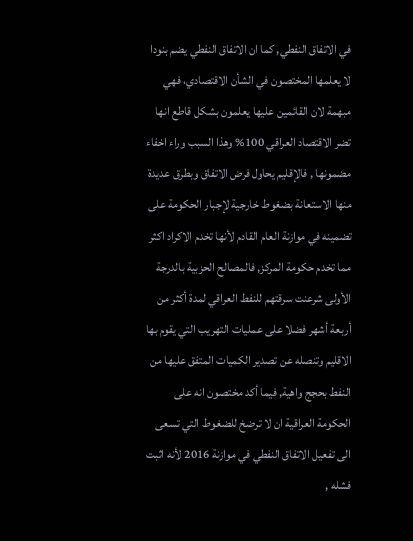في الاتفاق النفطي, كما ان الاتفاق النفطي يضم بنودا لا يعلمها المختصون في الشأن الاقتصادي، فهي مبهمة لان القائمين عليها يعلمون بشكل قاطع انها تضر الاقتصاد العراقي 100% وهذا السبب وراء اخفاء مضمونها , فالإقليم يحاول فرض الاتفاق وبطرق عديدة منها الاستعانة بضغوط خارجية لإجبار الحكومة على تضمينه في موازنة العام القادم لأنها تخدم الاكراد اكثر مما تخدم حكومة المركز, فالمصالح الحزبية بالدرجة الأولى شرعنت سرقتهم للنفط العراقي لمدة أكثر من أربعة أشهر فضلا على عمليات التهريب التي يقوم بها الاقليم وتنصله عن تصدير الكميات المتفق عليها من النفط بحجج واهية, فيما أكد مختصون انه على الحكومة العراقية ان لا ترضخ للضغوط التي تسعى الى تفعيل الاتفاق النفطي في موازنة 2016 لأنه اثبت فشله ,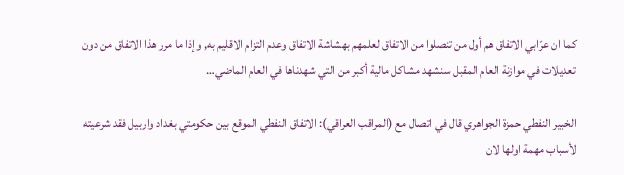كما ان عرّابي الاتفاق هم أول من تنصلوا من الاتفاق لعلمهم بهشاشة الاتفاق وعدم التزام الاقليم به, وإذا ما مرر هذا الاتفاق من دون تعديلات في موازنة العام المقبل سنشهد مشاكل مالية أكبر من التي شهدناها في العام الماضي…

الخبير النفطي حمزة الجواهري قال في اتصال مع (المراقب العراقي): الاتفاق النفطي الموقع بين حكومتي بغداد واربيل فقد شرعيته لأسباب مهمة اولها لان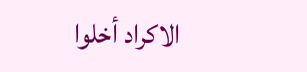الاكراد أخلوا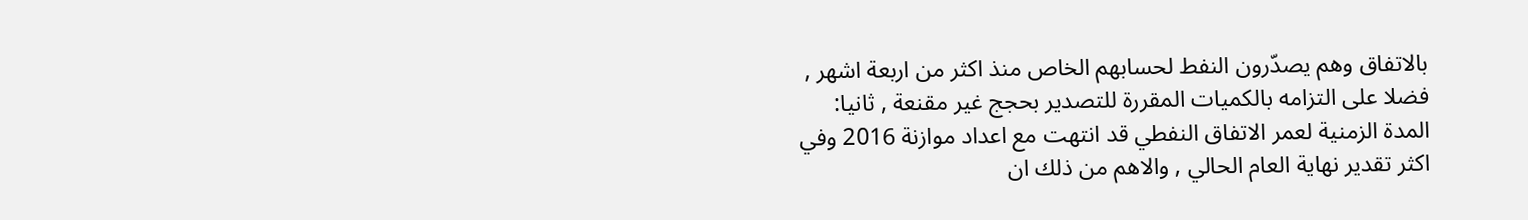بالاتفاق وهم يصدّرون النفط لحسابهم الخاص منذ اكثر من اربعة اشهر , فضلا على التزامه بالكميات المقررة للتصدير بحجج غير مقنعة , ثانيا: المدة الزمنية لعمر الاتفاق النفطي قد انتهت مع اعداد موازنة 2016 وفي اكثر تقدير نهاية العام الحالي , والاهم من ذلك ان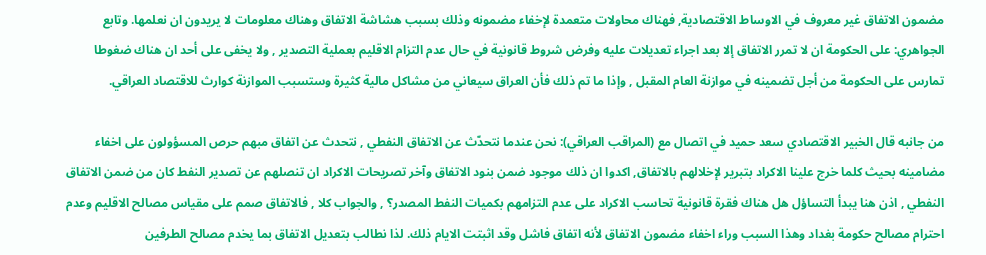مضمون الاتفاق غير معروف في الاوساط الاقتصادية, فهناك محاولات متعمدة لإخفاء مضمونه وذلك بسبب هشاشة الاتفاق وهناك معلومات لا يريدون ان نعلمها. وتابع الجواهري: على الحكومة ان لا تمرر الاتفاق إلا بعد اجراء تعديلات عليه وفرض شروط قانونية في حال عدم التزام الاقليم بعملية التصدير , ولا يخفى على أحد ان هناك ضغوطا تمارس على الحكومة من أجل تضمينه في موازنة العام المقبل , وإذا ما تم ذلك فأن العراق سيعاني من مشاكل مالية كثيرة وستسبب الموازنة كوارث للاقتصاد العراقي.

من جانبه قال الخبير الاقتصادي سعد حميد في اتصال مع (المراقب العراقي): نحن عندما نتحدّث عن الاتفاق النفطي , نتحدث عن اتفاق مبهم حرص المسؤولون على اخفاء مضامينه بحيث كلما خرج علينا الاكراد بتبرير لإخلالهم بالاتفاق, اكدوا ان ذلك موجود ضمن بنود الاتفاق وآخر تصريحات الاكراد ان تنصلهم عن تصدير النفط كان من ضمن الاتفاق النفطي , اذن هنا يبدأ التساؤل هل هناك فقرة قانونية تحاسب الاكراد على عدم التزامهم بكميات النفط المصدر؟ , والجواب كلا , فالاتفاق صمم على مقياس مصالح الاقليم وعدم احترام مصالح حكومة بغداد وهذا السبب وراء اخفاء مضمون الاتفاق لأنه اتفاق فاشل وقد اثبتت الايام ذلك. لذا نطالب بتعديل الاتفاق بما يخدم مصالح الطرفين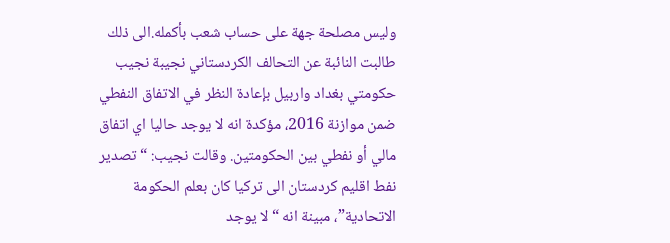وليس مصلحة جهة على حساب شعب بأكمله.الى ذلك طالبت النائبة عن التحالف الكردستاني نجيبة نجيب حكومتي بغداد واربيل بإعادة النظر في الاتفاق النفطي ضمن موازنة 2016، مؤكدة انه لا يوجد حاليا اي اتفاق مالي أو نفطي بين الحكومتين. وقالت نجيب: “تصدير نفط اقليم كردستان الى تركيا كان بعلم الحكومة الاتحادية”، مبينة انه “لا يوجد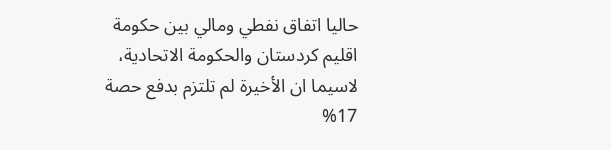حاليا اتفاق نفطي ومالي بين حكومة اقليم كردستان والحكومة الاتحادية، لاسيما ان الأخيرة لم تلتزم بدفع حصة 17%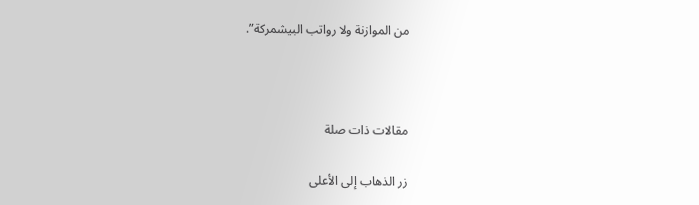من الموازنة ولا رواتب البيشمركة”.



مقالات ذات صلة

زر الذهاب إلى الأعلى